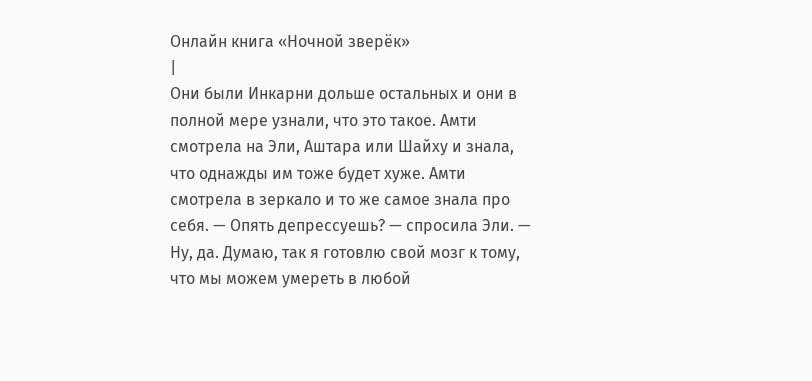Онлайн книга «Ночной зверёк»
|
Они были Инкарни дольше остальных и они в полной мере узнали, что это такое. Амти смотрела на Эли, Аштара или Шайху и знала, что однажды им тоже будет хуже. Амти смотрела в зеркало и то же самое знала про себя. — Опять депрессуешь? — спросила Эли. — Ну, да. Думаю, так я готовлю свой мозг к тому, что мы можем умереть в любой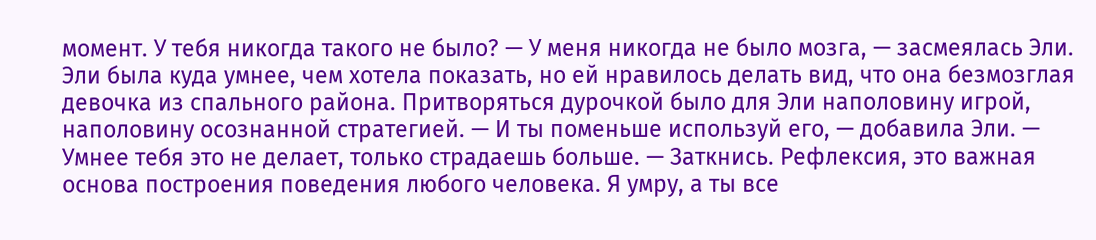момент. У тебя никогда такого не было? — У меня никогда не было мозга, — засмеялась Эли. Эли была куда умнее, чем хотела показать, но ей нравилось делать вид, что она безмозглая девочка из спального района. Притворяться дурочкой было для Эли наполовину игрой, наполовину осознанной стратегией. — И ты поменьше используй его, — добавила Эли. — Умнее тебя это не делает, только страдаешь больше. — Заткнись. Рефлексия, это важная основа построения поведения любого человека. Я умру, а ты все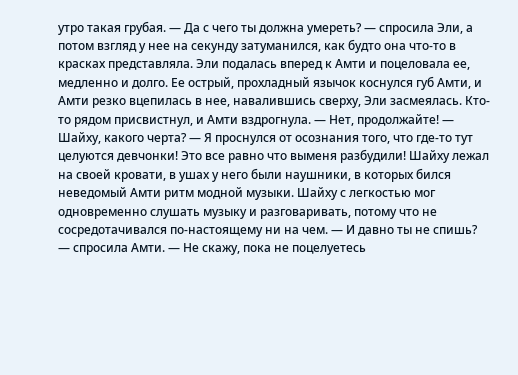утро такая грубая. — Да с чего ты должна умереть? — спросила Эли, а потом взгляд у нее на секунду затуманился, как будто она что-то в красках представляла. Эли подалась вперед к Амти и поцеловала ее, медленно и долго. Ее острый, прохладный язычок коснулся губ Амти, и Амти резко вцепилась в нее, навалившись сверху, Эли засмеялась. Кто-то рядом присвистнул, и Амти вздрогнула. — Нет, продолжайте! — Шайху, какого черта? — Я проснулся от осознания того, что где-то тут целуются девчонки! Это все равно что выменя разбудили! Шайху лежал на своей кровати, в ушах у него были наушники, в которых бился неведомый Амти ритм модной музыки. Шайху с легкостью мог одновременно слушать музыку и разговаривать, потому что не сосредотачивался по-настоящему ни на чем. — И давно ты не спишь? — спросила Амти. — Не скажу, пока не поцелуетесь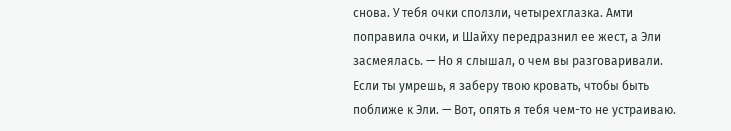снова. У тебя очки сползли, четырехглазка. Амти поправила очки, и Шайху передразнил ее жест, а Эли засмеялась. — Но я слышал, о чем вы разговаривали. Если ты умрешь, я заберу твою кровать, чтобы быть поближе к Эли. — Вот, опять я тебя чем-то не устраиваю.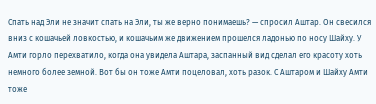Спать над Эли не значит спать на Эли, ты же верно понимаешь? — спросил Аштар. Он свесился вниз с кошачьей ловкостью, и кошачьим же движением прошелся ладонью по носу Шайху. У Амти горло перехватило, когда она увидела Аштара, заспанный вид сделал его красоту хоть немного более земной. Вот бы он тоже Амти поцеловал, хоть разок. С Аштаром и Шайху Амти тоже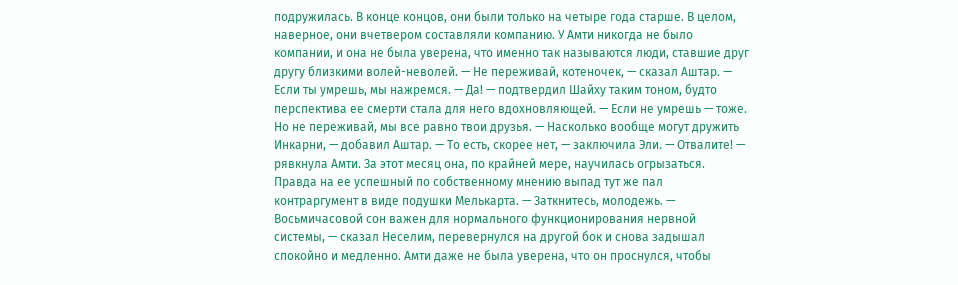подружилась. В конце концов, они были только на четыре года старше. В целом, наверное, они вчетвером составляли компанию. У Амти никогда не было компании, и она не была уверена, что именно так называются люди, ставшие друг другу близкими волей-неволей. — Не переживай, котеночек, — сказал Аштар. — Если ты умрешь, мы нажремся. — Да! — подтвердил Шайху таким тоном, будто перспектива ее смерти стала для него вдохновляющей. — Если не умрешь — тоже. Но не переживай, мы все равно твои друзья. — Насколько вообще могут дружить Инкарни, — добавил Аштар. — То есть, скорее нет, — заключила Эли. — Отвалите! — рявкнула Амти. За этот месяц она, по крайней мере, научилась огрызаться. Правда на ее успешный по собственному мнению выпад тут же пал контраргумент в виде подушки Мелькарта. — Заткнитесь, молодежь. — Восьмичасовой сон важен для нормального функционирования нервной системы, — сказал Неселим, перевернулся на другой бок и снова задышал спокойно и медленно. Амти даже не была уверена, что он проснулся, чтобы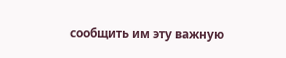сообщить им эту важную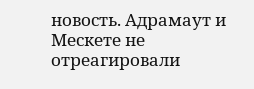новость. Адрамаут и Мескете не отреагировали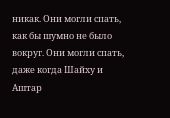никак. Они могли спать, как бы шумно не было вокруг. Они могли спать, даже когда Шайху и Аштар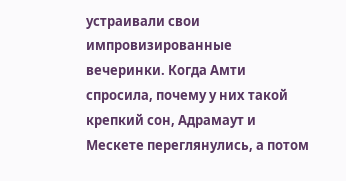устраивали свои импровизированные вечеринки. Когда Амти спросила, почему у них такой крепкий сон, Адрамаут и Мескете переглянулись, а потом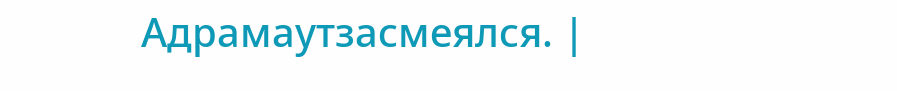Адрамаутзасмеялся. |